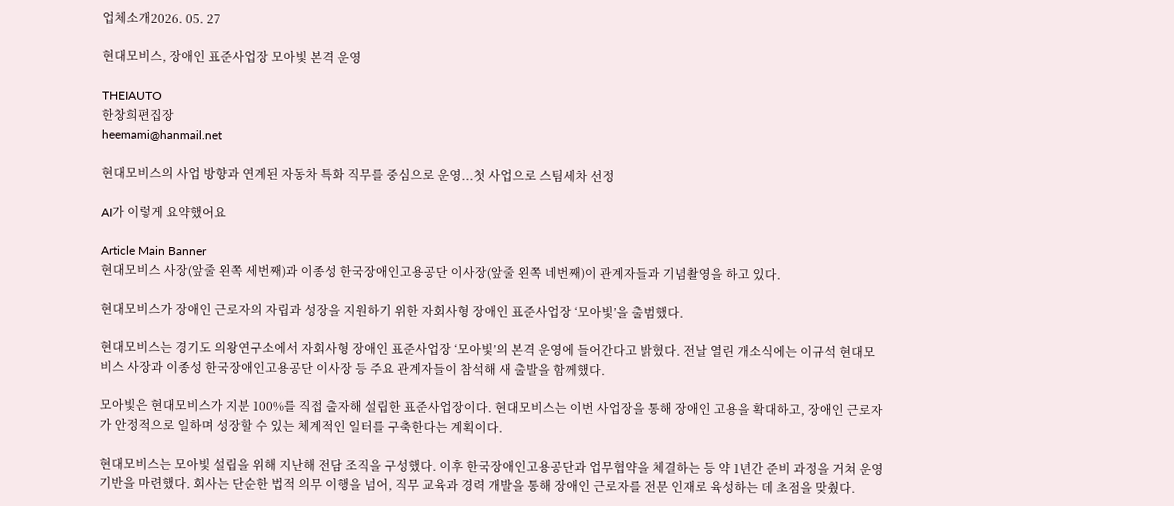업체소개2026. 05. 27

현대모비스, 장애인 표준사업장 모아빛 본격 운영

THEIAUTO
한창희편집장
heemami@hanmail.net

현대모비스의 사업 방향과 연계된 자동차 특화 직무를 중심으로 운영...첫 사업으로 스팀세차 선정

AI가 이렇게 요약했어요

Article Main Banner
현대모비스 사장(앞줄 왼쪽 세번째)과 이종성 한국장애인고용공단 이사장(앞줄 왼쪽 네번째)이 관계자들과 기념촬영을 하고 있다.

현대모비스가 장애인 근로자의 자립과 성장을 지원하기 위한 자회사형 장애인 표준사업장 ‘모아빛’을 출범했다.

현대모비스는 경기도 의왕연구소에서 자회사형 장애인 표준사업장 ‘모아빛’의 본격 운영에 들어간다고 밝혔다. 전날 열린 개소식에는 이규석 현대모비스 사장과 이종성 한국장애인고용공단 이사장 등 주요 관계자들이 참석해 새 출발을 함께했다.

모아빛은 현대모비스가 지분 100%를 직접 출자해 설립한 표준사업장이다. 현대모비스는 이번 사업장을 통해 장애인 고용을 확대하고, 장애인 근로자가 안정적으로 일하며 성장할 수 있는 체계적인 일터를 구축한다는 계획이다.

현대모비스는 모아빛 설립을 위해 지난해 전담 조직을 구성했다. 이후 한국장애인고용공단과 업무협약을 체결하는 등 약 1년간 준비 과정을 거쳐 운영 기반을 마련했다. 회사는 단순한 법적 의무 이행을 넘어, 직무 교육과 경력 개발을 통해 장애인 근로자를 전문 인재로 육성하는 데 초점을 맞췄다.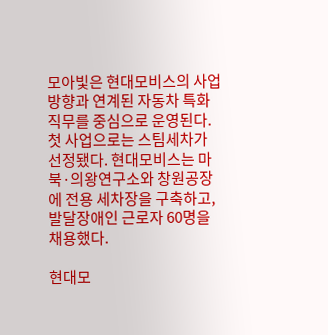모아빛은 현대모비스의 사업 방향과 연계된 자동차 특화 직무를 중심으로 운영된다. 첫 사업으로는 스팀세차가 선정됐다. 현대모비스는 마북·의왕연구소와 창원공장에 전용 세차장을 구축하고, 발달장애인 근로자 60명을 채용했다.

현대모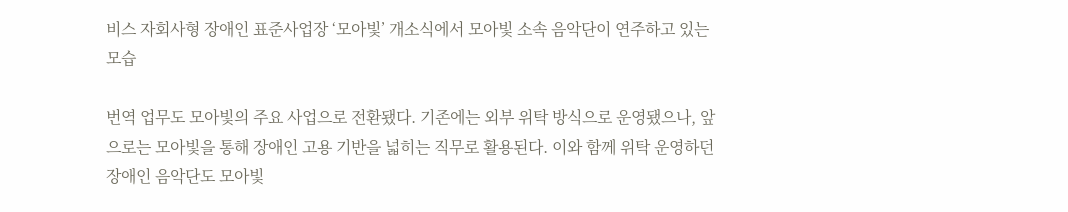비스 자회사형 장애인 표준사업장 ‘모아빛’ 개소식에서 모아빛 소속 음악단이 연주하고 있는 모습

번역 업무도 모아빛의 주요 사업으로 전환됐다. 기존에는 외부 위탁 방식으로 운영됐으나, 앞으로는 모아빛을 통해 장애인 고용 기반을 넓히는 직무로 활용된다. 이와 함께 위탁 운영하던 장애인 음악단도 모아빛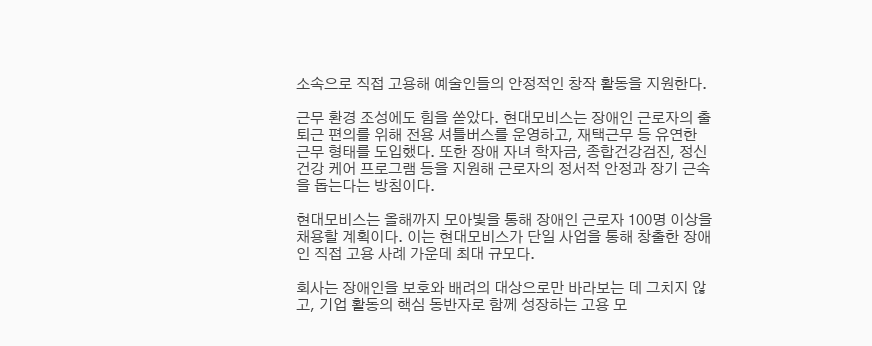소속으로 직접 고용해 예술인들의 안정적인 창작 활동을 지원한다.

근무 환경 조성에도 힘을 쏟았다. 현대모비스는 장애인 근로자의 출퇴근 편의를 위해 전용 셔틀버스를 운영하고, 재택근무 등 유연한 근무 형태를 도입했다. 또한 장애 자녀 학자금, 종합건강검진, 정신건강 케어 프로그램 등을 지원해 근로자의 정서적 안정과 장기 근속을 돕는다는 방침이다.

현대모비스는 올해까지 모아빛을 통해 장애인 근로자 100명 이상을 채용할 계획이다. 이는 현대모비스가 단일 사업을 통해 창출한 장애인 직접 고용 사례 가운데 최대 규모다.

회사는 장애인을 보호와 배려의 대상으로만 바라보는 데 그치지 않고, 기업 활동의 핵심 동반자로 함께 성장하는 고용 모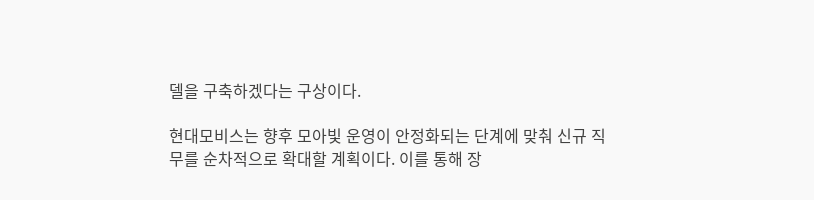델을 구축하겠다는 구상이다.

현대모비스는 향후 모아빛 운영이 안정화되는 단계에 맞춰 신규 직무를 순차적으로 확대할 계획이다. 이를 통해 장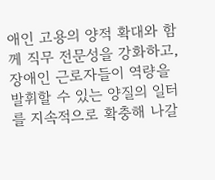애인 고용의 양적 확대와 함께 직무 전문성을 강화하고, 장애인 근로자들이 역량을 발휘할 수 있는 양질의 일터를 지속적으로 확충해 나갈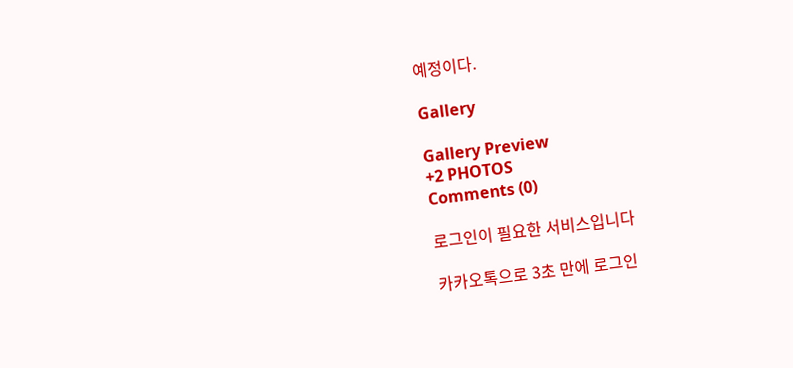예정이다.

Gallery

Gallery Preview
+2 PHOTOS
Comments (0)

로그인이 필요한 서비스입니다

카카오톡으로 3초 만에 로그인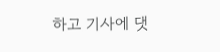하고 기사에 댓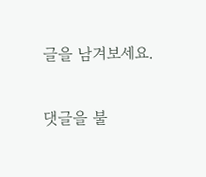글을 남겨보세요.

댓글을 불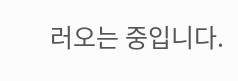러오는 중입니다.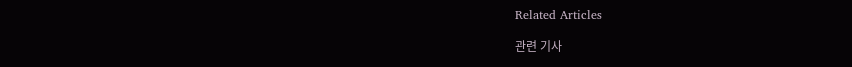Related Articles

관련 기사